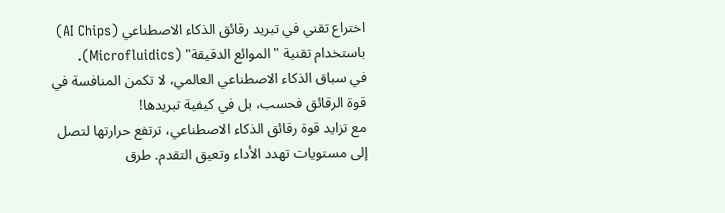اختراع تقني في تبريد رقائق الذكاء الاصطناعي (AI Chips) باستخدام تقنية "الموائع الدقيقة" (Microfluidics).
في سباق الذكاء الاصطناعي العالمي، لا تكمن المنافسة في قوة الرقائق فحسب، بل في كيفية تبريدها!
مع تزايد قوة رقائق الذكاء الاصطناعي، ترتفع حرارتها لتصل إلى مستويات تهدد الأداء وتعيق التقدم. طرق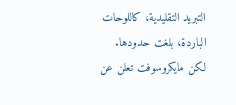التبريد التقليدية، كاللوحات الباردة، بلغت حدودها.
لكن مايكروسوفت تعلن عن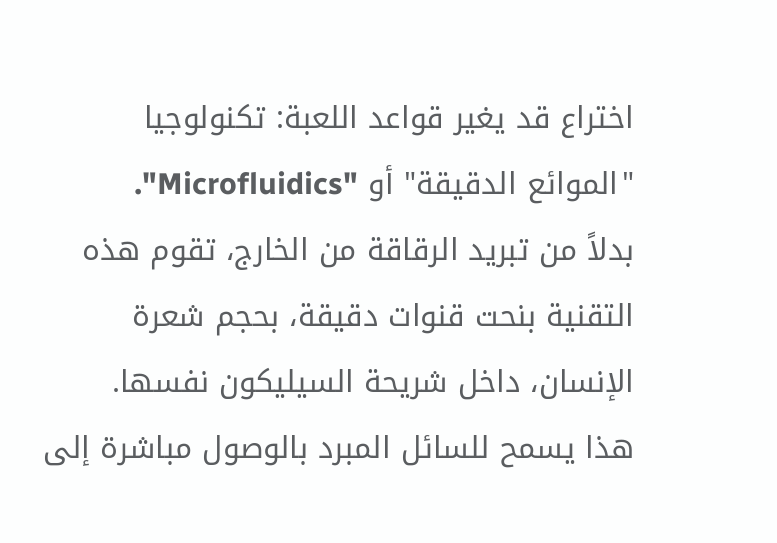اختراع قد يغير قواعد اللعبة: تكنولوجيا "الموائع الدقيقة" أو "Microfluidics".
بدلاً من تبريد الرقاقة من الخارج، تقوم هذه التقنية بنحت قنوات دقيقة، بحجم شعرة الإنسان، داخل شريحة السيليكون نفسها.
هذا يسمح للسائل المبرد بالوصول مباشرة إلى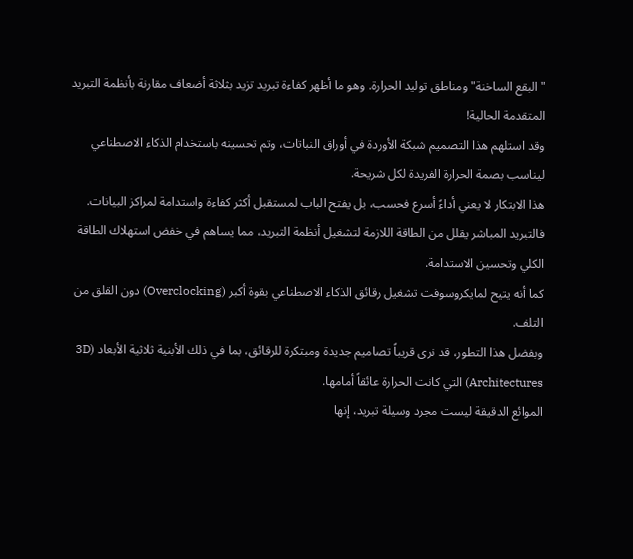"البقع الساخنة" ومناطق توليد الحرارة. وهو ما أظهر كفاءة تبريد تزيد بثلاثة أضعاف مقارنة بأنظمة التبريد المتقدمة الحالية!
وقد استلهم هذا التصميم شبكة الأوردة في أوراق النباتات، وتم تحسينه باستخدام الذكاء الاصطناعي ليناسب بصمة الحرارة الفريدة لكل شريحة.
هذا الابتكار لا يعني أداءً أسرع فحسب، بل يفتح الباب لمستقبل أكثر كفاءة واستدامة لمراكز البيانات.
فالتبريد المباشر يقلل من الطاقة اللازمة لتشغيل أنظمة التبريد، مما يساهم في خفض استهلاك الطاقة الكلي وتحسين الاستدامة.
كما أنه يتيح لمايكروسوفت تشغيل رقائق الذكاء الاصطناعي بقوة أكبر (Overclocking) دون القلق من التلف.
وبفضل هذا التطور، قد نرى قريباً تصاميم جديدة ومبتكرة للرقائق، بما في ذلك الأبنية ثلاثية الأبعاد (3D Architectures) التي كانت الحرارة عائقاً أمامها.
الموائع الدقيقة ليست مجرد وسيلة تبريد، إنها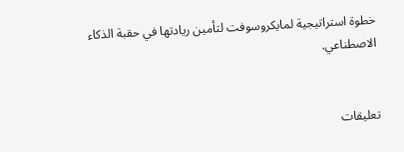خطوة استراتيجية لمايكروسوفت لتأمين ريادتها في حقبة الذكاء الاصطناعي.


تعليقات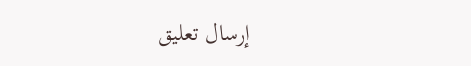إرسال تعليق